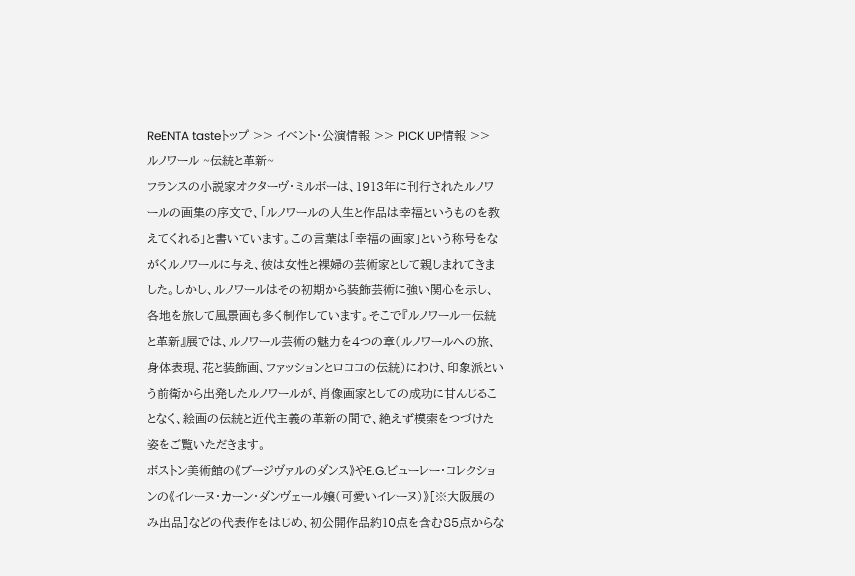ReENTA tasteトップ >> イベント・公演情報 >> PICK UP情報 >> ルノワール ~伝統と革新~
フランスの小説家オクターヴ・ミルボーは、1913年に刊行されたルノワールの画集の序文で、「ルノワールの人生と作品は幸福というものを教えてくれる」と書いています。この言葉は「幸福の画家」という称号をながくルノワールに与え、彼は女性と裸婦の芸術家として親しまれてきました。しかし、ルノワールはその初期から装飾芸術に強い関心を示し、各地を旅して風景画も多く制作しています。そこで『ルノワール―伝統と革新』展では、ルノワール芸術の魅力を4つの章(ルノワールへの旅、身体表現、花と装飾画、ファッションとロココの伝統)にわけ、印象派という前衛から出発したルノワールが、肖像画家としての成功に甘んじることなく、絵画の伝統と近代主義の革新の間で、絶えず模索をつづけた姿をご覧いただきます。
ボストン美術館の《ブージヴァルのダンス》やE.G.ビューレー・コレクションの《イレーヌ・カーン・ダンヴェール嬢(可愛いイレーヌ)》[※大阪展のみ出品]などの代表作をはじめ、初公開作品約10点を含む85点からな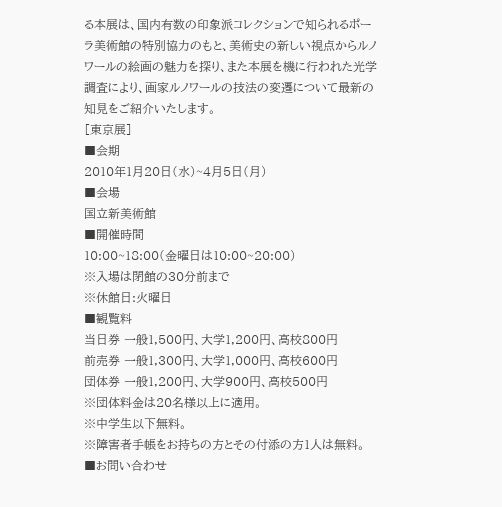る本展は、国内有数の印象派コレクションで知られるポーラ美術館の特別協力のもと、美術史の新しい視点からルノワールの絵画の魅力を探り、また本展を機に行われた光学調査により、画家ルノワールの技法の変遷について最新の知見をご紹介いたします。
[東京展]
■会期
2010年1月20日(水)~4月5日(月)
■会場
国立新美術館
■開催時間
10:00~18:00(金曜日は10:00~20:00)
※入場は閉館の30分前まで
※休館日:火曜日
■観覧料
当日券 一般1,500円、大学1,200円、高校800円
前売券 一般1,300円、大学1,000円、高校600円
団体券 一般1,200円、大学900円、高校500円
※団体料金は20名様以上に適用。
※中学生以下無料。
※障害者手帳をお持ちの方とその付添の方1人は無料。
■お問い合わせ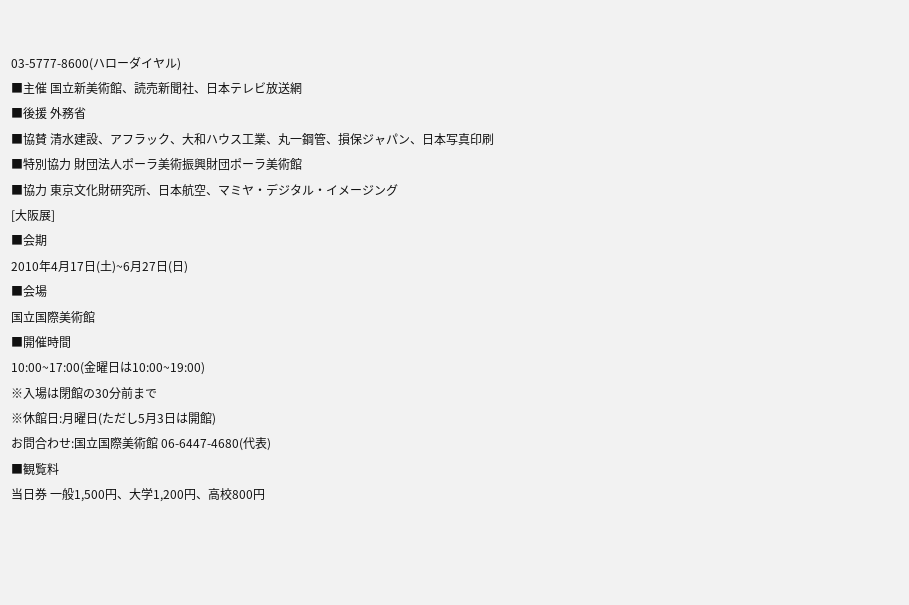03-5777-8600(ハローダイヤル)
■主催 国立新美術館、読売新聞社、日本テレビ放送網
■後援 外務省
■協賛 清水建設、アフラック、大和ハウス工業、丸一鋼管、損保ジャパン、日本写真印刷
■特別協力 財団法人ポーラ美術振興財団ポーラ美術館
■協力 東京文化財研究所、日本航空、マミヤ・デジタル・イメージング
[大阪展]
■会期
2010年4月17日(土)~6月27日(日)
■会場
国立国際美術館
■開催時間
10:00~17:00(金曜日は10:00~19:00)
※入場は閉館の30分前まで
※休館日:月曜日(ただし5月3日は開館)
お問合わせ:国立国際美術館 06-6447-4680(代表)
■観覧料
当日券 一般1,500円、大学1,200円、高校800円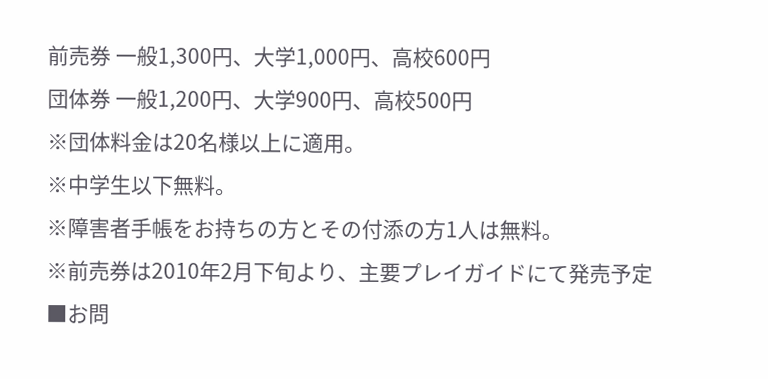前売券 一般1,300円、大学1,000円、高校600円
団体券 一般1,200円、大学900円、高校500円
※団体料金は20名様以上に適用。
※中学生以下無料。
※障害者手帳をお持ちの方とその付添の方1人は無料。
※前売券は2010年2月下旬より、主要プレイガイドにて発売予定
■お問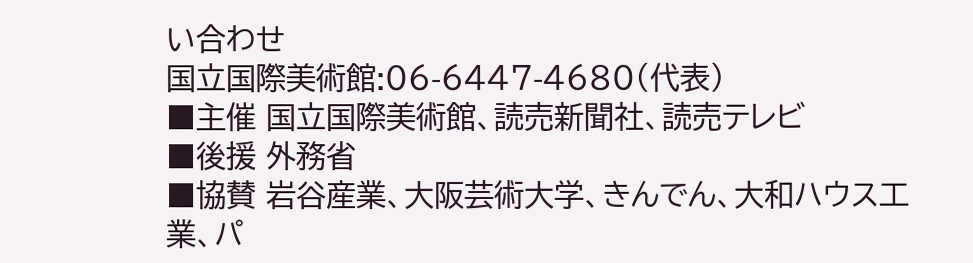い合わせ
国立国際美術館:06-6447-4680(代表)
■主催 国立国際美術館、読売新聞社、読売テレビ
■後援 外務省
■協賛 岩谷産業、大阪芸術大学、きんでん、大和ハウス工業、パ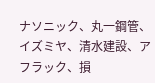ナソニック、丸一鋼管、
イズミヤ、清水建設、アフラック、損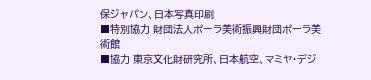保ジャパン、日本写真印刷
■特別協力 財団法人ポーラ美術振興財団ポーラ美術館
■協力 東京文化財研究所、日本航空、マミヤ・デジ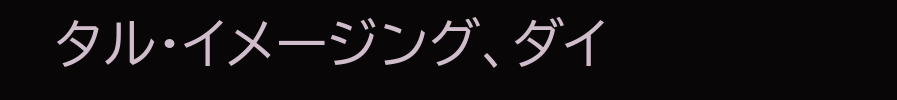タル・イメージング、ダイ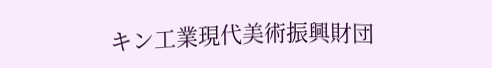キン工業現代美術振興財団